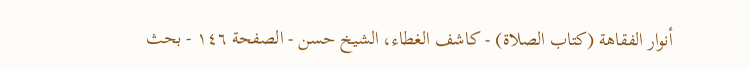أنوار الفقاهة (كتاب الصلاة) - كاشف الغطاء، الشيخ حسن - الصفحة ١٤٦ - بحث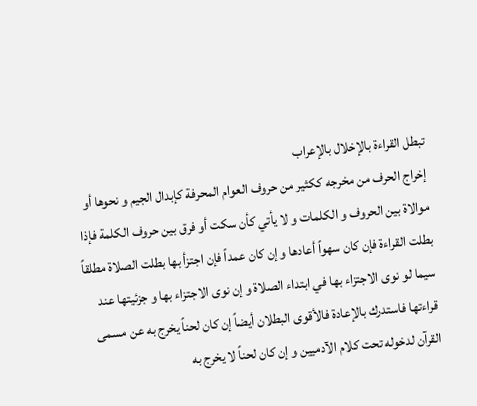تبطل القراءة بالإخلال بالإعراب
إخراج الحرف من مخرجه ككثير من حروف العوام المحرفة كإبدال الجيم و نحوها أو موالاة بين الحروف و الكلمات و لا يأتي كأن سكت أو فرق بين حروف الكلمة فإذا بطلت القراءة فإن كان سهواً أعادها و إن كان عمداً فإن اجتزأ بها بطلت الصلاة مطلقاً سيما لو نوى الاجتزاء بها في ابتداء الصلاة و إن نوى الاجتزاء بها و جزئيتها عند قراءتها فاستدرك بالإعادة فالأقوى البطلان أيضاً إن كان لحناً يخرج به عن مسمى القرآن لدخوله تحت كلام الآدميين و إن كان لحناً لا يخرج به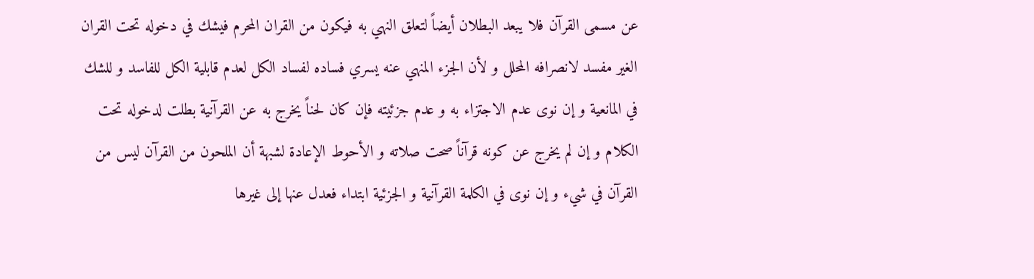عن مسمى القرآن فلا يبعد البطلان أيضاً لتعلق النهي به فيكون من القران المحرم فيشك في دخوله تحت القران الغير مفسد لانصرافه المحلل و لأن الجزء المنهي عنه يسري فساده لفساد الكل لعدم قابلية الكل للفاسد و للشك في المانعية و إن نوى عدم الاجتزاء به و عدم جزئيته فإن كان لحناً يخرج به عن القرآنية بطلت لدخوله تحت الكلام و إن لم يخرج عن كونه قرآناً صحت صلاته و الأحوط الإعادة لشبهة أن الملحون من القرآن ليس من القرآن في شيء و إن نوى في الكلمة القرآنية و الجزئية ابتداء فعدل عنها إلى غيرها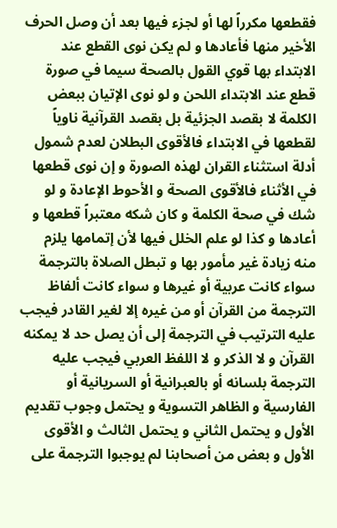فقطعها مكرراً لها أو لجزء فيها بعد أن وصل الحرف الأخير منها فأعادها و لم يكن نوى القطع عند الابتداء بها قوي القول بالصحة سيما في صورة قطع عند الابتداء اللحن و لو نوى الإتيان ببعض الكلمة لا بقصد الجزئية بل بقصد القرآنية ناوياً لقطعها في الابتداء فالأقوى البطلان لعدم شمول أدلة استثناء القران لهذه الصورة و إن نوى قطعها في الأثناء فالأقوى الصحة و الأحوط الإعادة و لو شك في صحة الكلمة و كان شكه معتبراً قطعها و أعادها و كذا لو علم الخلل فيها لأن إتمامها يلزم منه زيادة غير مأمور بها و تبطل الصلاة بالترجمة سواء كانت عربية أو غيرها و سواء كانت ألفاظ الترجمة من القرآن أو من غيره إلا لغير القادر فيجب عليه الترتيب في الترجمة إلى أن يصل حد لا يمكنه القرآن و لا الذكر و لا اللفظ العربي فيجب عليه الترجمة بلسانه أو بالعبرانية أو السريانية أو الفارسية و الظاهر التسوية و يحتمل وجوب تقديم الأول و يحتمل الثاني و يحتمل الثالث و الأقوى الأول و بعض من أصحابنا لم يوجبوا الترجمة على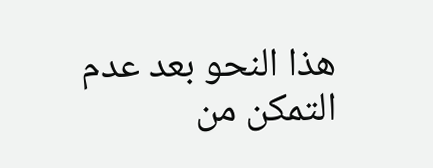هذا النحو بعد عدم التمكن من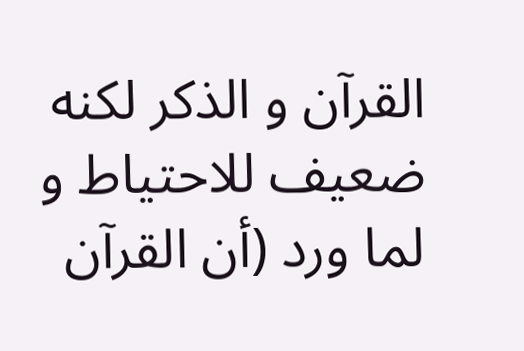القرآن و الذكر لكنه ضعيف للاحتياط و لما ورد (أن القرآن